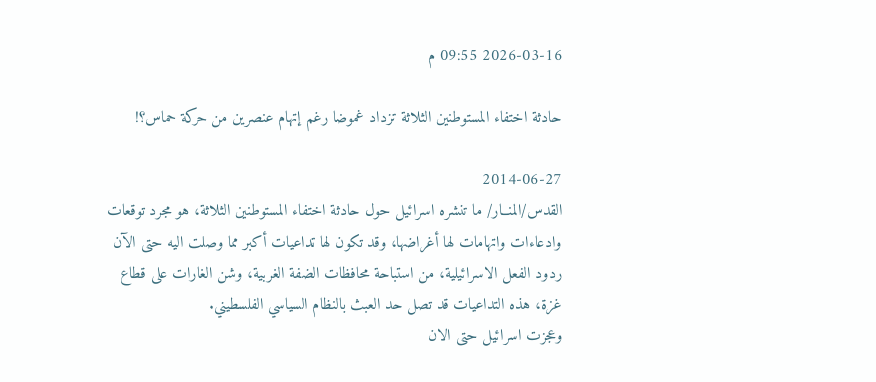2026-03-16 09:55 م

حادثة اختفاء المستوطنين الثلاثة تزداد غموضا رغم إتهام عنصرين من حركة حماس؟!

2014-06-27
القدس/المنــار/ ما تنشره اسرائيل حول حادثة اختفاء المستوطنين الثلاثة، هو مجرد توقعات وادعاءات واتهامات لها أغراضها، وقد تكون لها تداعيات أكبر مما وصلت اليه حتى الآن ردود الفعل الاسرائيلية، من استباحة محافظات الضفة الغربية، وشن الغارات على قطاع غزة، هذه التداعيات قد تصل حد العبث بالنظام السياسي الفلسطيني.
وعجزت اسرائيل حتى الان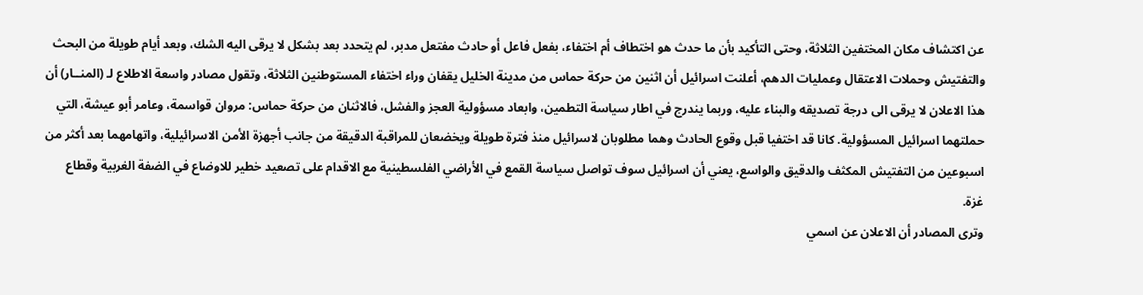عن اكتشاف مكان المختفين الثلاثة، وحتى التأكيد بأن ما حدث هو اختطاف أم اختفاء، بفعل فاعل أو حادث مفتعل مدبر، لم يتحدد بعد بشكل لا يرقى اليه الشك، وبعد أيام طويلة من البحث والتفتيش وحملات الاعتقال وعمليات الدهم، أعلنت اسرائيل أن اثنين من حركة حماس من مدينة الخليل يقفان وراء اختفاء المستوطنين الثلاثة، وتقول مصادر واسعة الاطلاع لـ (المنــار) أن هذا الاعلان لا يرقى الى درجة تصديقه والبناء عليه، وربما يندرج في اطار سياسة التطمين، وابعاد مسؤولية العجز والفشل، فالاثنان من حركة حماس: مروان قواسمة، وعامر أبو عيشة، التي حملتهما اسرائيل المسؤولية. كانا قد اختفيا قبل وقوع الحادث وهما مطلوبان لاسرائيل منذ فترة طويلة ويخضعان للمراقبة الدقيقة من جانب أجهزة الأمن الاسرائيلية، واتهامهما بعد أكثر من اسبوعين من التفتيش المكثف والدقيق والواسع، يعني أن اسرائيل سوف تواصل سياسة القمع في الأراضي الفلسطينية مع الاقدام على تصعيد خطير للاوضاع في الضفة الغربية وقطاع غزة.
وترى المصادر أن الاعلان عن اسمي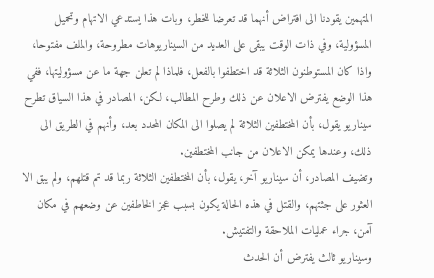المتهمين يقودنا الى افتراض أنهما قد تعرضا للخطر، وبات هذا يستدعي الاتهام وتحميل المسؤولية، وفي ذات الوقت يبقى على العديد من السيناريوهات مطروحة، والملف مفتوحا، واذا كان المستوطنون الثلاثة قد اختطفوا بالفعل، فلماذا لم تعلن جهة ما عن مسؤوليتها، ففي هذا الوضع يفترض الاعلان عن ذلك وطرح المطالب، لكن، المصادر في هذا السياق تطرح سيناريو يقول، بأن المختطفين الثلاثة لم يصلوا الى المكان المحدد بعد، وأنهم في الطريق الى ذلك، وعندها يمكن الاعلان من جانب المختطفين.
وتضيف المصادر، أن سيناريو آخر، يقول، بأن المختطفين الثلاثة ربما قد تم قتلهم، ولم يبق الا العثور على جثتهم، والقتل في هذه الحالة يكون بسبب عجز الخاطفين عن وضعهم في مكان آمن، جراء عمليات الملاحقة والتفتيش.
وسيناريو ثالث يفترض أن الحدث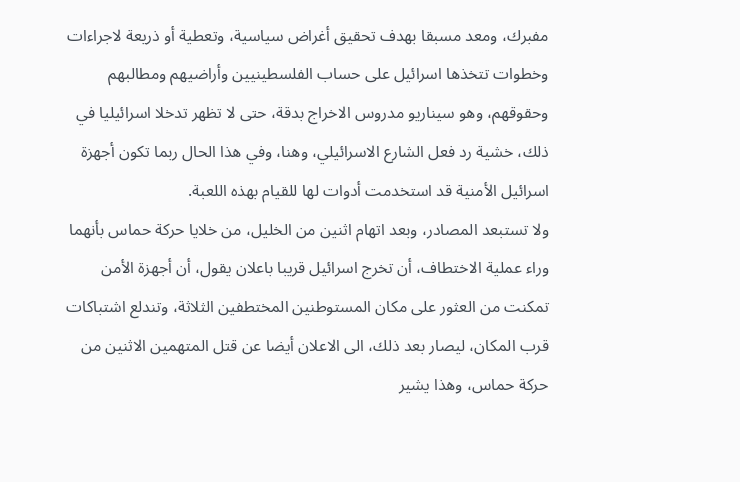مفبرك، ومعد مسبقا بهدف تحقيق أغراض سياسية، وتعطية أو ذريعة لاجراءات وخطوات تتخذها اسرائيل على حساب الفلسطينيين وأراضيهم ومطالبهم وحقوقهم، وهو سيناريو مدروس الاخراج بدقة، حتى لا تظهر تدخلا اسرائيليا في ذلك، خشية رد فعل الشارع الاسرائيلي، وهنا، وفي هذا الحال ربما تكون أجهزة اسرائيل الأمنية قد استخدمت أدوات لها للقيام بهذه اللعبة.
ولا تستبعد المصادر، وبعد اتهام اثنين من الخليل، من خلايا حركة حماس بأنهما وراء عملية الاختطاف، أن تخرج اسرائيل قريبا باعلان يقول، أن أجهزة الأمن تمكنت من العثور على مكان المستوطنين المختطفين الثلاثة، وتندلع اشتباكات قرب المكان، ليصار بعد ذلك، الى الاعلان أيضا عن قتل المتهمين الاثنين من حركة حماس، وهذا يشير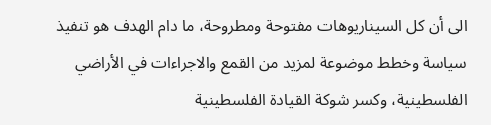الى أن كل السيناريوهات مفتوحة ومطروحة، ما دام الهدف هو تنفيذ سياسة وخطط موضوعة لمزيد من القمع والاجراءات في الأراضي الفلسطينية، وكسر شوكة القيادة الفلسطينية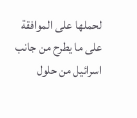لحملها على الموافقة على ما يطرح من جانب اسرائيل من حلول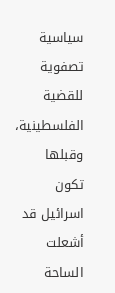سياسية تصفوية للقضية الفلسطينية، وقبلها تكون اسرائيل قد أشعلت الساحة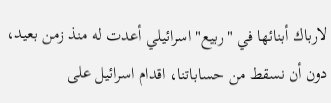لارباك أبنائها في "ربيع" اسرائيلي أعدت له منذ زمن بعيد، دون أن نسقط من حساباتنا، اقدام اسرائيل على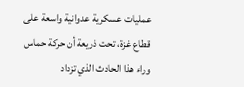عمليات عسكرية عدوانية واسعة على قطاع غزة، تحت ذريعة أن حركة حماس وراء هذا الحادث الذي تزداد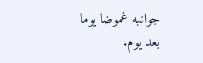جوانبه غموضا يوما بعد يوم.